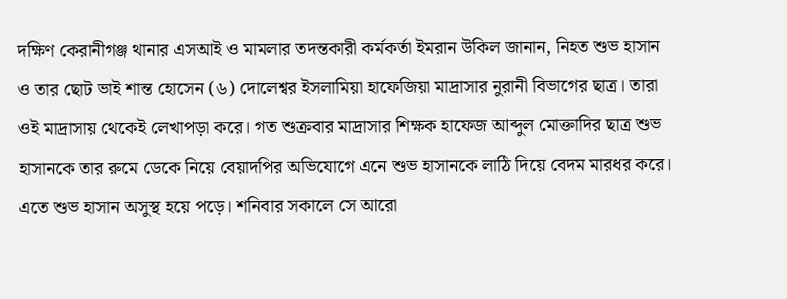দক্ষিণ কেরানীগঞ্জ থানার এসআই ও মামলার তদন্তকারী কর্মকর্তা ইমরান উকিল জানান, নিহত শুভ হাসান ও তার ছোট ভাই শান্ত হোসেন (৬) দোলেশ্বর ইসলামিয়া হাফেজিয়া মাদ্রাসার নুরানী বিভাগের ছাত্র। তারা ওই মাদ্রাসায় থেকেই লেখাপড়া করে। গত শুক্রবার মাদ্রাসার শিক্ষক হাফেজ আব্দুল মোক্তাদির ছাত্র শুভ হাসানকে তার রুমে ডেকে নিয়ে বেয়াদপির অভিযোগে এনে শুভ হাসানকে লাঠি দিয়ে বেদম মারধর করে। এতে শুভ হাসান অসুস্থ হয়ে পড়ে। শনিবার সকালে সে আরো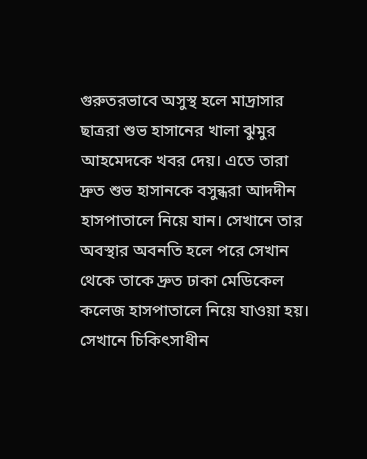গুরুতরভাবে অসুস্থ হলে মাদ্রাসার ছাত্ররা শুভ হাসানের খালা ঝুমুর আহমেদকে খবর দেয়। এতে তারা দ্রুত শুভ হাসানকে বসুন্ধরা আদদীন হাসপাতালে নিয়ে যান। সেখানে তার অবস্থার অবনতি হলে পরে সেখান থেকে তাকে দ্রুত ঢাকা মেডিকেল কলেজ হাসপাতালে নিয়ে যাওয়া হয়। সেখানে চিকিৎসাধীন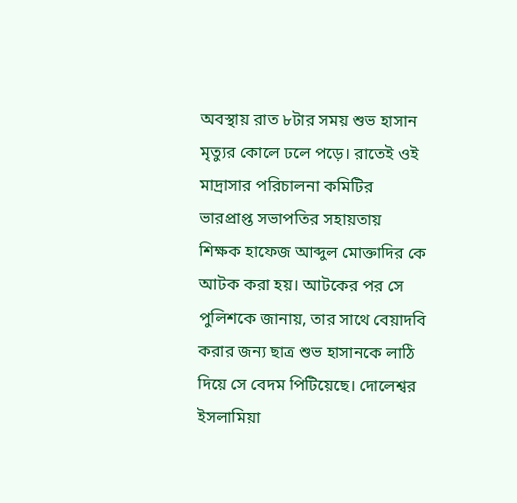অবস্থায় রাত ৮টার সময় শুভ হাসান মৃত্যুর কোলে ঢলে পড়ে। রাতেই ওই মাদ্রাসার পরিচালনা কমিটির ভারপ্রাপ্ত সভাপতির সহায়তায় শিক্ষক হাফেজ আব্দুল মোক্তাদির কে আটক করা হয়। আটকের পর সে পুলিশকে জানায়, তার সাথে বেয়াদবি করার জন্য ছাত্র শুভ হাসানকে লাঠি দিয়ে সে বেদম পিটিয়েছে। দোলেশ্বর ইসলামিয়া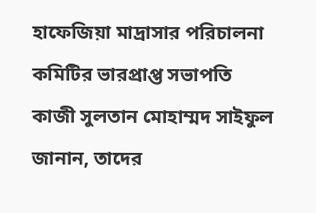হাফেজিয়া মাদ্রাসার পরিচালনা কমিটির ভারপ্রাপ্ত সভাপতি কাজী সুলতান মোহাম্মদ সাইফুল জানান, তাদের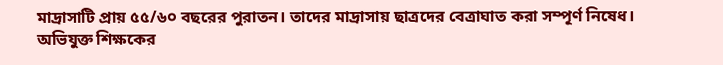মাদ্রাসাটি প্রায় ৫৫/৬০ বছরের পুরাতন। তাদের মাদ্রাসায় ছাত্রদের বেত্রাঘাত করা সম্পূর্ণ নিষেধ। অভিযুক্ত শিক্ষকের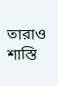তারাও শাস্তি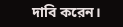দাবি করেন।